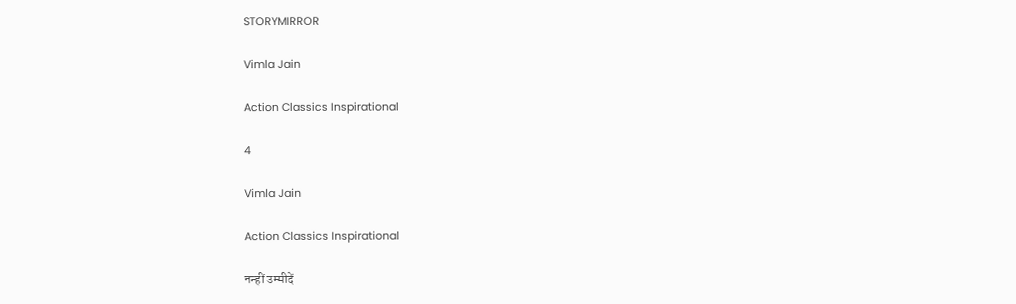STORYMIRROR

Vimla Jain

Action Classics Inspirational

4

Vimla Jain

Action Classics Inspirational

नन्हीं उम्मीदें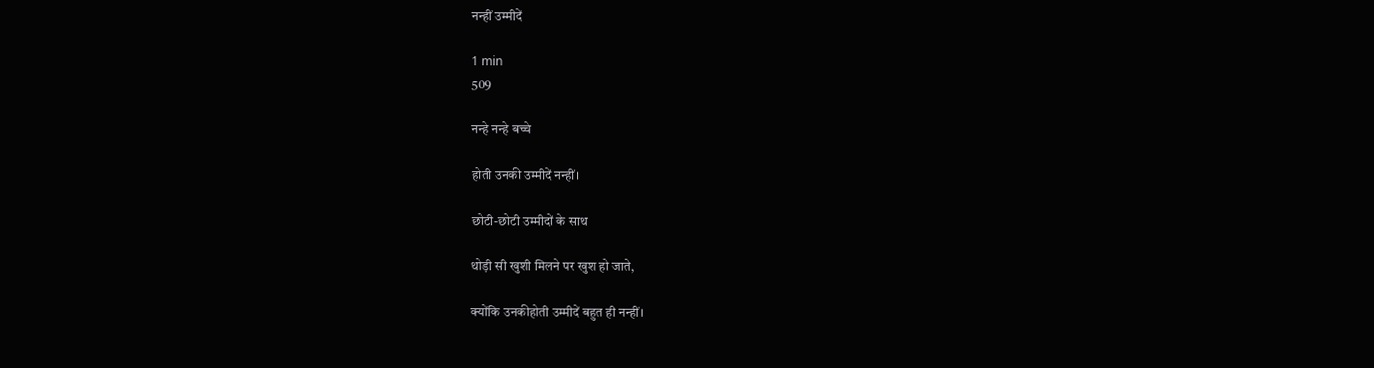नन्हीं उम्मीदें

1 min
509

नन्हे नन्हे बच्चे

होती उनकी उम्मीदें नन्हीं।

छोटी-छोटी उम्मीदों के साथ

थोड़ी सी खुशी मिलने पर खुश हो जाते,

क्योंकि उनकीहोती उम्मीदें बहुत ही नन्हीं।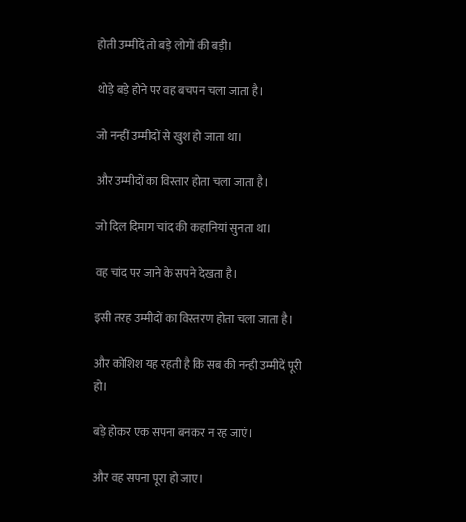होती उम्मीदें तो बड़े लोगों की बड़ी।

थोड़े बड़े होने पर वह बचपन चला जाता है।

जो नन्हीं उम्मीदों से खुश हो जाता था।

और उम्मीदों का विस्तार होता चला जाता है।

जो दिल दिमाग चांद की कहानियां सुनता था।

वह चांद पर जाने के सपने देखता है।

इसी तरह उम्मीदों का विस्तरण होता चला जाता है।

और कोशिश यह रहती है कि सब की नन्ही उम्मीदें पूरी हो।

बड़े होकर एक सपना बनकर न रह जाएं।

और वह सपना पूरा हो जाए।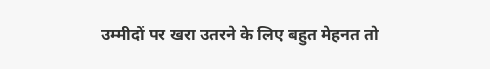उम्मीदों पर खरा उतरने के लिए बहुत मेहनत तो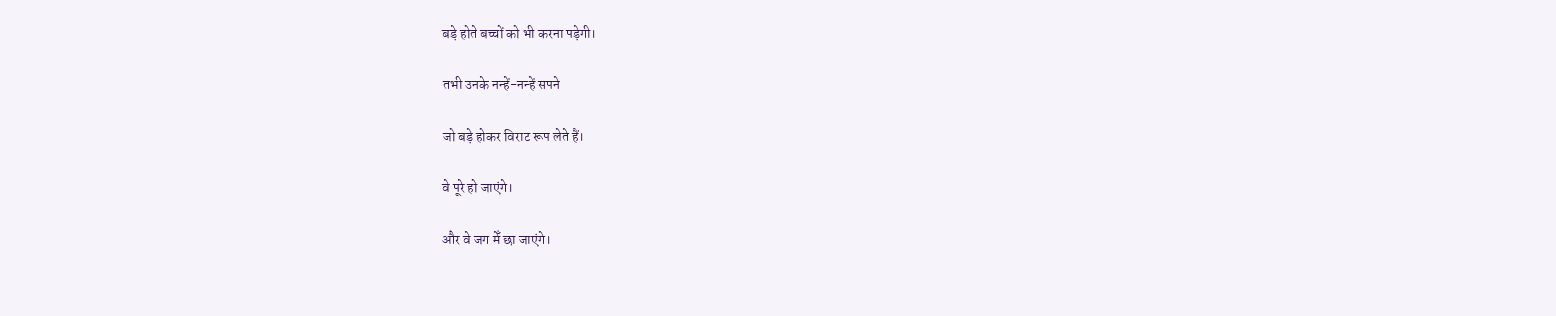बड़े होते बच्चों को भी करना पड़ेगी।

तभी उनके नन्हें-नन्हें सपने

जो बड़े होकर विराट रूप लेते हैं।

वे पूरे हो जाएंगे।

और वे जग मेँ छा जाएंगे।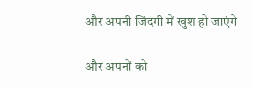और अपनी जिंदगी में खुश हो जाएंगे

और अपनों को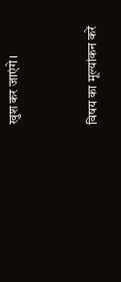खुश कर जाएंगे।


विषय का मूल्यांकन करें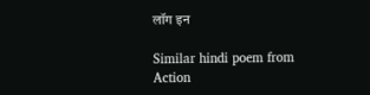लॉग इन

Similar hindi poem from Action